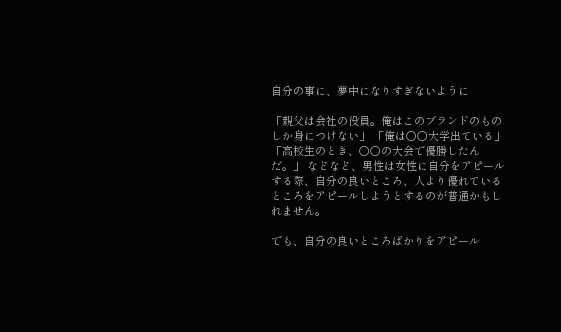自分の事に、夢中になりすぎないように

「親父は会社の役員。俺はこのブランドのものしか身につけない」 「俺は○○大学出ている」 「高校生のとき、○○の大会で優勝したんだ。」 などなど、男性は女性に自分をアピールする際、自分の良いところ、人より優れているところをアピールしようとするのが普通かもしれません。

でも、自分の良いところばかりをアピール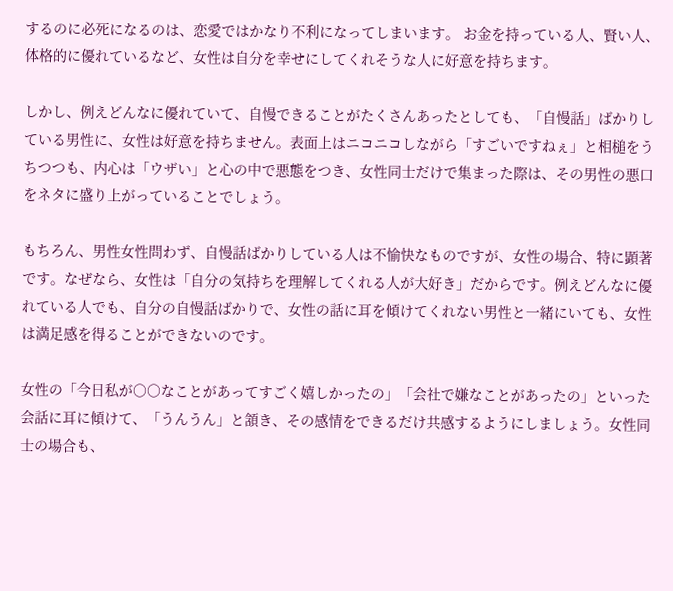するのに必死になるのは、恋愛ではかなり不利になってしまいます。 お金を持っている人、賢い人、体格的に優れているなど、女性は自分を幸せにしてくれそうな人に好意を持ちます。

しかし、例えどんなに優れていて、自慢できることがたくさんあったとしても、「自慢話」ばかりしている男性に、女性は好意を持ちません。表面上はニコニコしながら「すごいですねぇ」と相槌をうちつつも、内心は「ウザい」と心の中で悪態をつき、女性同士だけで集まった際は、その男性の悪口をネタに盛り上がっていることでしょう。

もちろん、男性女性問わず、自慢話ばかりしている人は不愉快なものですが、女性の場合、特に顕著です。なぜなら、女性は「自分の気持ちを理解してくれる人が大好き」だからです。例えどんなに優れている人でも、自分の自慢話ばかりで、女性の話に耳を傾けてくれない男性と一緒にいても、女性は満足感を得ることができないのです。

女性の「今日私が○○なことがあってすごく嬉しかったの」「会社で嫌なことがあったの」といった会話に耳に傾けて、「うんうん」と頷き、その感情をできるだけ共感するようにしましょう。女性同士の場合も、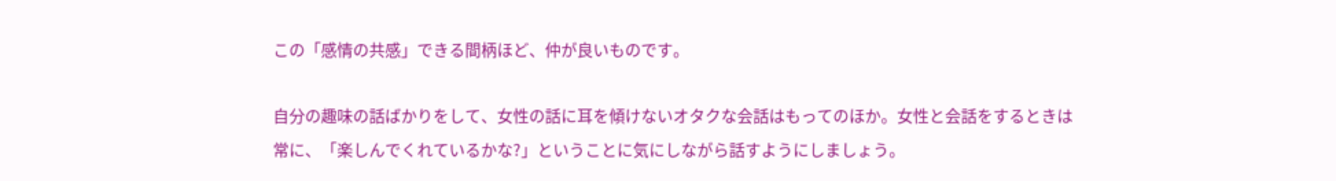この「感情の共感」できる間柄ほど、仲が良いものです。

自分の趣味の話ばかりをして、女性の話に耳を傾けないオタクな会話はもってのほか。女性と会話をするときは常に、「楽しんでくれているかな?」ということに気にしながら話すようにしましょう。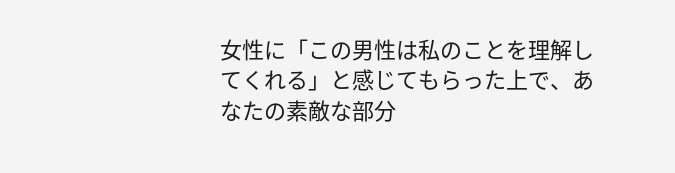女性に「この男性は私のことを理解してくれる」と感じてもらった上で、あなたの素敵な部分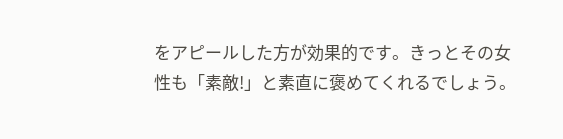をアピールした方が効果的です。きっとその女性も「素敵!」と素直に褒めてくれるでしょう。